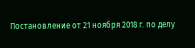Постановление от 21 ноября 2018 г. по делу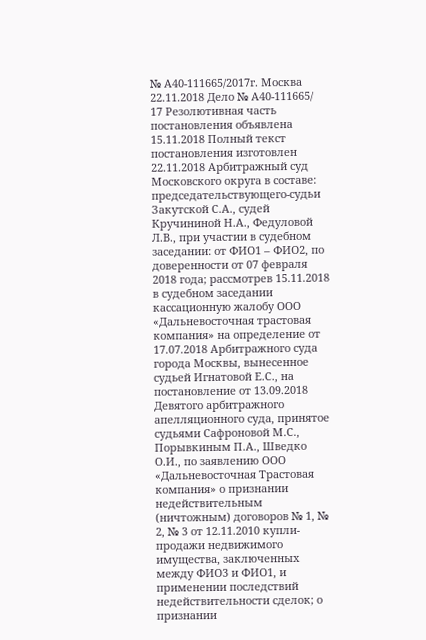№ А40-111665/2017г. Москва 22.11.2018 Дело № А40-111665/ 17 Резолютивная часть постановления объявлена 15.11.2018 Полный текст постановления изготовлен 22.11.2018 Арбитражный суд Московского округа в составе: председательствующего-судьи Закутской С.А., судей Кручининой Н.А., Федуловой Л.В., при участии в судебном заседании: от ФИО1 – ФИО2, по доверенности от 07 февраля 2018 года; рассмотрев 15.11.2018 в судебном заседании кассационную жалобу ООО «Дальневосточная трастовая компания» на определение от 17.07.2018 Арбитражного суда города Москвы, вынесенное судьей Игнатовой Е.С., на постановление от 13.09.2018 Девятого арбитражного апелляционного суда, принятое судьями Сафроновой М.С., Порывкиным П.А., Шведко О.И., по заявлению ООО «Дальневосточная Трастовая компания» о признании недействительным (ничтожным) договоров № 1, № 2, № 3 от 12.11.2010 купли-продажи недвижимого имущества, заключенных между ФИО3 и ФИО1, и применении последствий недействительности сделок; о признании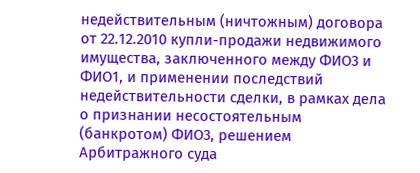недействительным (ничтожным) договора от 22.12.2010 купли-продажи недвижимого имущества, заключенного между ФИО3 и ФИО1, и применении последствий недействительности сделки, в рамках дела о признании несостоятельным (банкротом) ФИО3, решением Арбитражного суда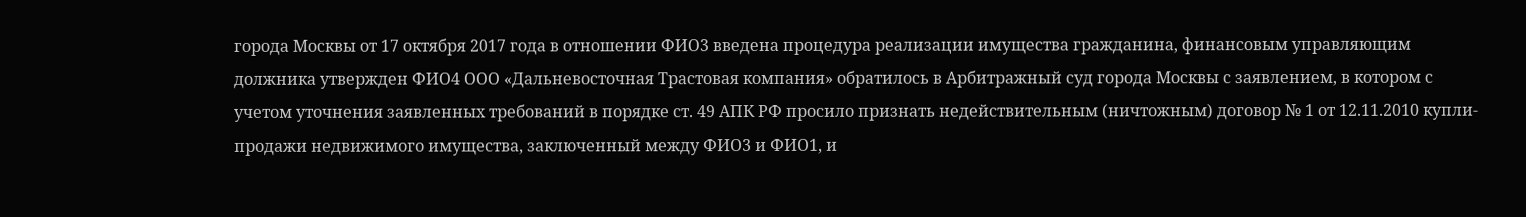города Москвы от 17 октября 2017 года в отношении ФИО3 введена процедура реализации имущества гражданина, финансовым управляющим должника утвержден ФИО4 ООО «Дальневосточная Трастовая компания» обратилось в Арбитражный суд города Москвы с заявлением, в котором с учетом уточнения заявленных требований в порядке ст. 49 АПК РФ просило признать недействительным (ничтожным) договор № 1 от 12.11.2010 купли-продажи недвижимого имущества, заключенный между ФИО3 и ФИО1, и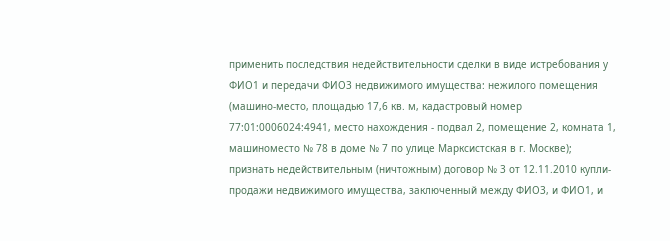применить последствия недействительности сделки в виде истребования у ФИО1 и передачи ФИО3 недвижимого имущества: нежилого помещения (машино-место, площадью 17,6 кв. м, кадастровый номер 77:01:0006024:4941, место нахождения - подвал 2, помещение 2, комната 1, машиноместо № 78 в доме № 7 по улице Марксистская в г. Москве); признать недействительным (ничтожным) договор № 3 от 12.11.2010 купли-продажи недвижимого имущества, заключенный между ФИО3, и ФИО1, и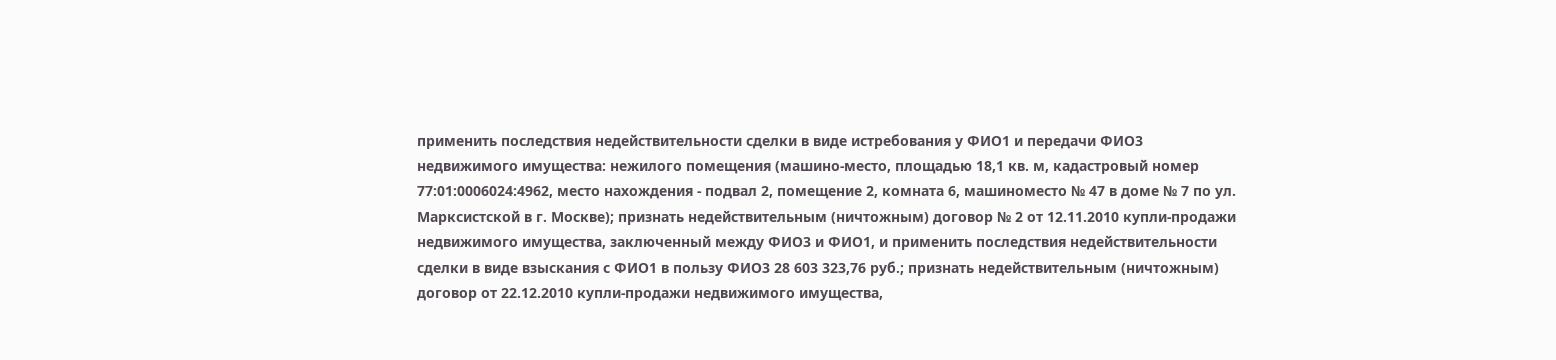применить последствия недействительности сделки в виде истребования у ФИО1 и передачи ФИО3 недвижимого имущества: нежилого помещения (машино-место, площадью 18,1 кв. м, кадастровый номер 77:01:0006024:4962, место нахождения - подвал 2, помещение 2, комната 6, машиноместо № 47 в доме № 7 по ул. Марксистской в г. Москве); признать недействительным (ничтожным) договор № 2 от 12.11.2010 купли-продажи недвижимого имущества, заключенный между ФИО3 и ФИО1, и применить последствия недействительности сделки в виде взыскания с ФИО1 в пользу ФИО3 28 603 323,76 руб.; признать недействительным (ничтожным) договор от 22.12.2010 купли-продажи недвижимого имущества,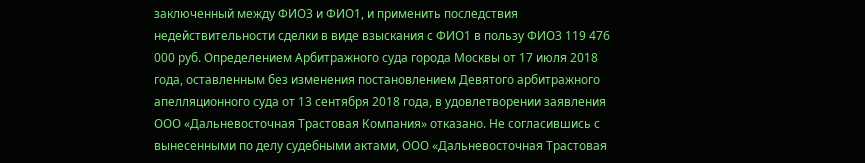заключенный между ФИО3 и ФИО1, и применить последствия недействительности сделки в виде взыскания с ФИО1 в пользу ФИО3 119 476 000 руб. Определением Арбитражного суда города Москвы от 17 июля 2018 года, оставленным без изменения постановлением Девятого арбитражного апелляционного суда от 13 сентября 2018 года, в удовлетворении заявления ООО «Дальневосточная Трастовая Компания» отказано. Не согласившись с вынесенными по делу судебными актами, ООО «Дальневосточная Трастовая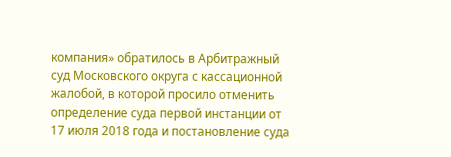компания» обратилось в Арбитражный суд Московского округа с кассационной жалобой, в которой просило отменить определение суда первой инстанции от 17 июля 2018 года и постановление суда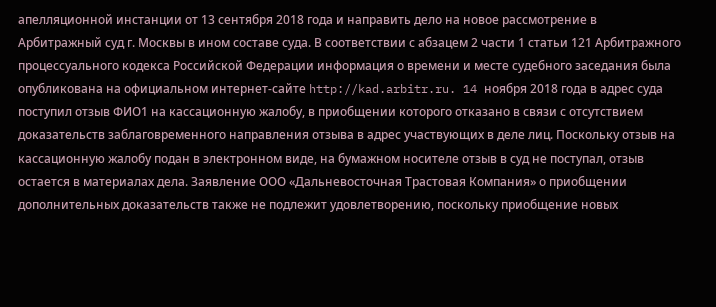апелляционной инстанции от 13 сентября 2018 года и направить дело на новое рассмотрение в Арбитражный суд г. Москвы в ином составе суда. В соответствии с абзацем 2 части 1 статьи 121 Арбитражного процессуального кодекса Российской Федерации информация о времени и месте судебного заседания была опубликована на официальном интернет-сайте http://kad.arbitr.ru. 14 ноября 2018 года в адрес суда поступил отзыв ФИО1 на кассационную жалобу, в приобщении которого отказано в связи с отсутствием доказательств заблаговременного направления отзыва в адрес участвующих в деле лиц. Поскольку отзыв на кассационную жалобу подан в электронном виде, на бумажном носителе отзыв в суд не поступал, отзыв остается в материалах дела. Заявление ООО «Дальневосточная Трастовая Компания» о приобщении дополнительных доказательств также не подлежит удовлетворению, поскольку приобщение новых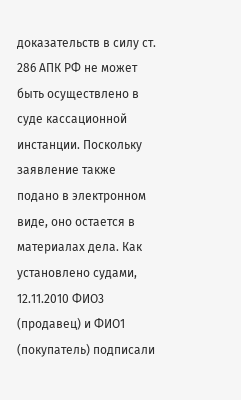доказательств в силу ст. 286 АПК РФ не может быть осуществлено в суде кассационной инстанции. Поскольку заявление также подано в электронном виде, оно остается в материалах дела. Как установлено судами, 12.11.2010 ФИО3 (продавец) и ФИО1 (покупатель) подписали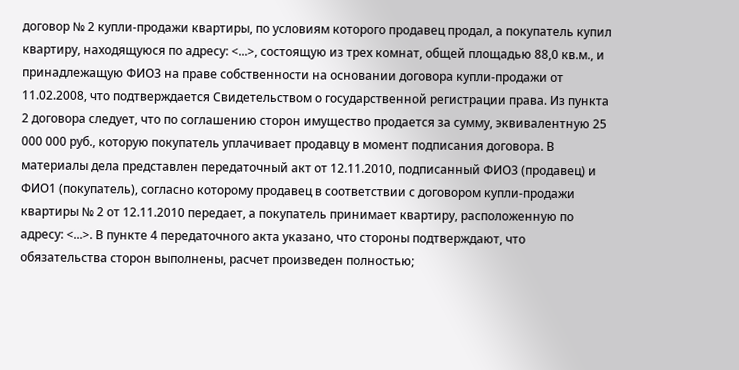договор № 2 купли-продажи квартиры, по условиям которого продавец продал, а покупатель купил квартиру, находящуюся по адресу: <...>, состоящую из трех комнат, общей площадью 88,0 кв.м., и принадлежащую ФИО3 на праве собственности на основании договора купли-продажи от 11.02.2008, что подтверждается Свидетельством о государственной регистрации права. Из пункта 2 договора следует, что по соглашению сторон имущество продается за сумму, эквивалентную 25 000 000 руб., которую покупатель уплачивает продавцу в момент подписания договора. В материалы дела представлен передаточный акт от 12.11.2010, подписанный ФИО3 (продавец) и ФИО1 (покупатель), согласно которому продавец в соответствии с договором купли-продажи квартиры № 2 от 12.11.2010 передает, а покупатель принимает квартиру, расположенную по адресу: <...>. В пункте 4 передаточного акта указано, что стороны подтверждают, что обязательства сторон выполнены, расчет произведен полностью;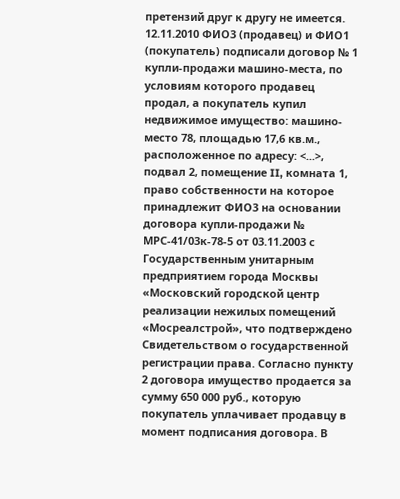претензий друг к другу не имеется. 12.11.2010 ФИО3 (продавец) и ФИО1 (покупатель) подписали договор № 1 купли-продажи машино-места, по условиям которого продавец продал, а покупатель купил недвижимое имущество: машино-место 78, площадью 17,6 кв.м., расположенное по адресу: <...>, подвал 2, помещение II, комната 1, право собственности на которое принадлежит ФИО3 на основании договора купли-продажи № МРС-41/03к-78-5 от 03.11.2003 с Государственным унитарным предприятием города Москвы «Московский городской центр реализации нежилых помещений «Мосреалстрой», что подтверждено Свидетельством о государственной регистрации права. Согласно пункту 2 договора имущество продается за сумму 650 000 руб., которую покупатель уплачивает продавцу в момент подписания договора. В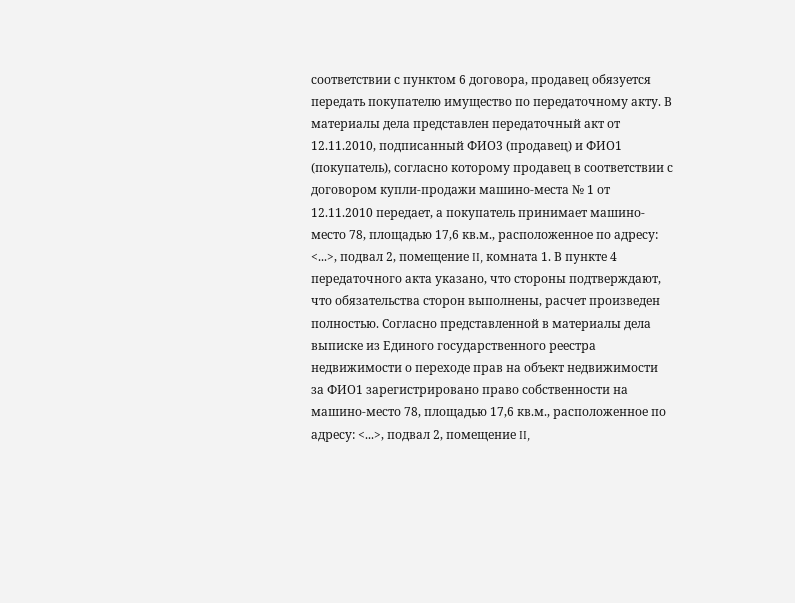соответствии с пунктом 6 договора, продавец обязуется передать покупателю имущество по передаточному акту. В материалы дела представлен передаточный акт от 12.11.2010, подписанный ФИО3 (продавец) и ФИО1 (покупатель), согласно которому продавец в соответствии с договором купли-продажи машино-места № 1 от 12.11.2010 передает, а покупатель принимает машино-место 78, площадью 17,6 кв.м., расположенное по адресу: <...>, подвал 2, помещение II, комната 1. В пункте 4 передаточного акта указано, что стороны подтверждают, что обязательства сторон выполнены, расчет произведен полностью. Согласно представленной в материалы дела выписке из Единого государственного реестра недвижимости о переходе прав на объект недвижимости за ФИО1 зарегистрировано право собственности на машино-место 78, площадью 17,6 кв.м., расположенное по адресу: <...>, подвал 2, помещение II,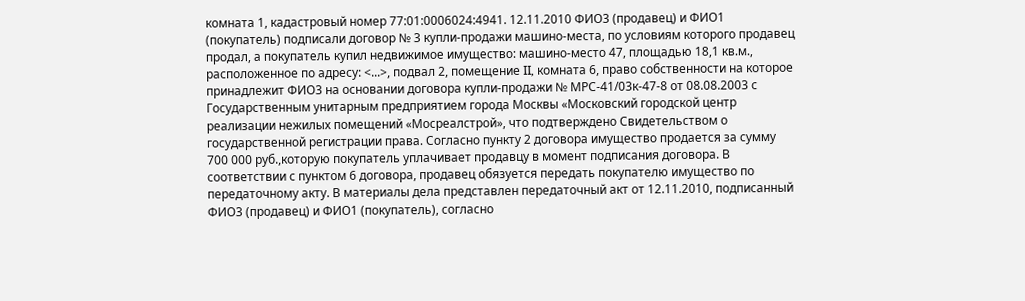комната 1, кадастровый номер 77:01:0006024:4941. 12.11.2010 ФИО3 (продавец) и ФИО1 (покупатель) подписали договор № 3 купли-продажи машино-места, по условиям которого продавец продал, а покупатель купил недвижимое имущество: машино-место 47, площадью 18,1 кв.м., расположенное по адресу: <...>, подвал 2, помещение II, комната 6, право собственности на которое принадлежит ФИО3 на основании договора купли-продажи № МРС-41/03к-47-8 от 08.08.2003 с Государственным унитарным предприятием города Москвы «Московский городской центр реализации нежилых помещений «Мосреалстрой», что подтверждено Свидетельством о государственной регистрации права. Согласно пункту 2 договора имущество продается за сумму 700 000 руб.,которую покупатель уплачивает продавцу в момент подписания договора. В соответствии с пунктом 6 договора, продавец обязуется передать покупателю имущество по передаточному акту. В материалы дела представлен передаточный акт от 12.11.2010, подписанный ФИО3 (продавец) и ФИО1 (покупатель), согласно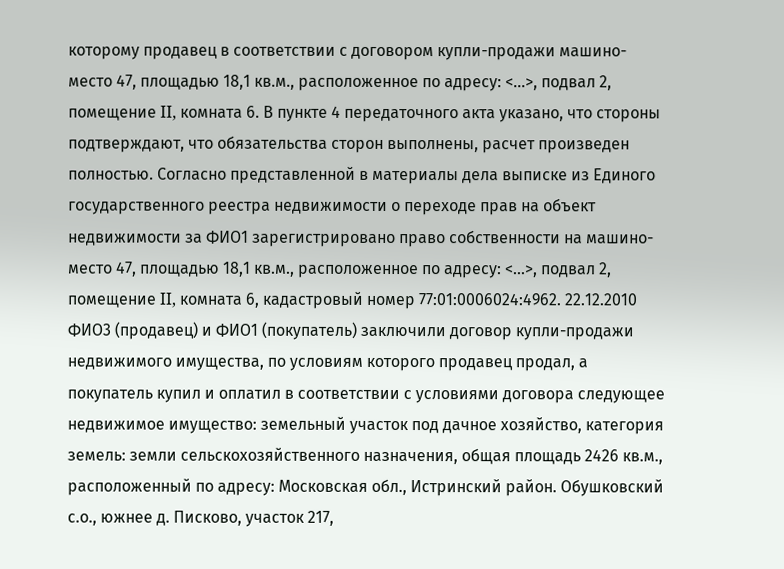которому продавец в соответствии с договором купли-продажи машино-место 47, площадью 18,1 кв.м., расположенное по адресу: <...>, подвал 2, помещение II, комната 6. В пункте 4 передаточного акта указано, что стороны подтверждают, что обязательства сторон выполнены, расчет произведен полностью. Согласно представленной в материалы дела выписке из Единого государственного реестра недвижимости о переходе прав на объект недвижимости за ФИО1 зарегистрировано право собственности на машино-место 47, площадью 18,1 кв.м., расположенное по адресу: <...>, подвал 2, помещение II, комната 6, кадастровый номер 77:01:0006024:4962. 22.12.2010 ФИО3 (продавец) и ФИО1 (покупатель) заключили договор купли-продажи недвижимого имущества, по условиям которого продавец продал, а покупатель купил и оплатил в соответствии с условиями договора следующее недвижимое имущество: земельный участок под дачное хозяйство, категория земель: земли сельскохозяйственного назначения, общая площадь 2426 кв.м., расположенный по адресу: Московская обл., Истринский район. Обушковский с.о., южнее д. Писково, участок 217,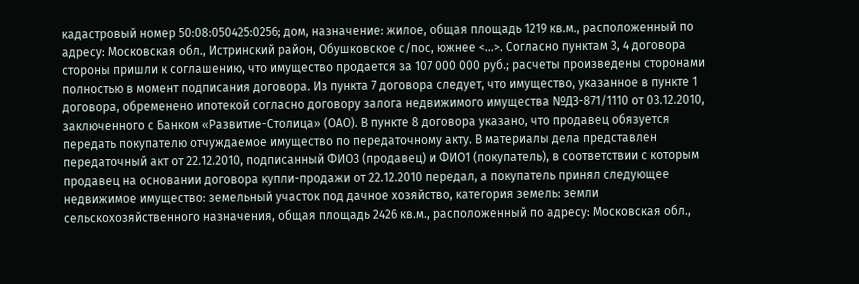кадастровый номер 50:08:050425:0256; дом, назначение: жилое, общая площадь 1219 кв.м., расположенный по адресу: Московская обл., Истринский район, Обушковское с/пос, южнее <...>. Согласно пунктам 3, 4 договора стороны пришли к соглашению, что имущество продается за 107 000 000 руб.; расчеты произведены сторонами полностью в момент подписания договора. Из пункта 7 договора следует, что имущество, указанное в пункте 1 договора, обременено ипотекой согласно договору залога недвижимого имущества №ДЗ-871/1110 от 03.12.2010, заключенного с Банком «Развитие-Столица» (ОАО). В пункте 8 договора указано, что продавец обязуется передать покупателю отчуждаемое имущество по передаточному акту. В материалы дела представлен передаточный акт от 22.12.2010, подписанный ФИО3 (продавец) и ФИО1 (покупатель), в соответствии с которым продавец на основании договора купли-продажи от 22.12.2010 передал, а покупатель принял следующее недвижимое имущество: земельный участок под дачное хозяйство, категория земель: земли сельскохозяйственного назначения, общая площадь 2426 кв.м., расположенный по адресу: Московская обл.,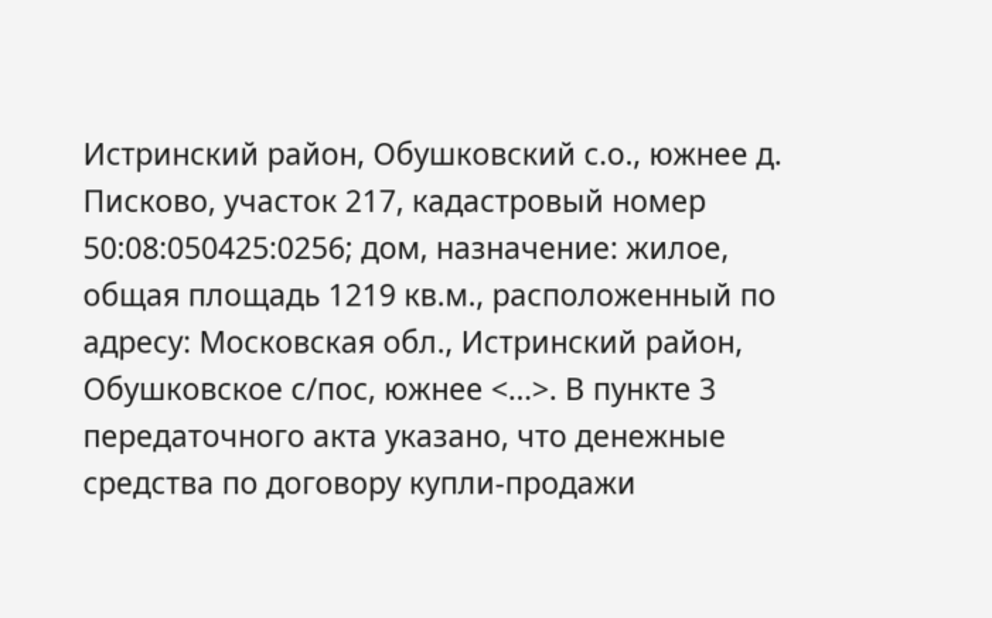Истринский район, Обушковский с.о., южнее д. Писково, участок 217, кадастровый номер 50:08:050425:0256; дом, назначение: жилое, общая площадь 1219 кв.м., расположенный по адресу: Московская обл., Истринский район, Обушковское с/пос, южнее <...>. В пункте 3 передаточного акта указано, что денежные средства по договору купли-продажи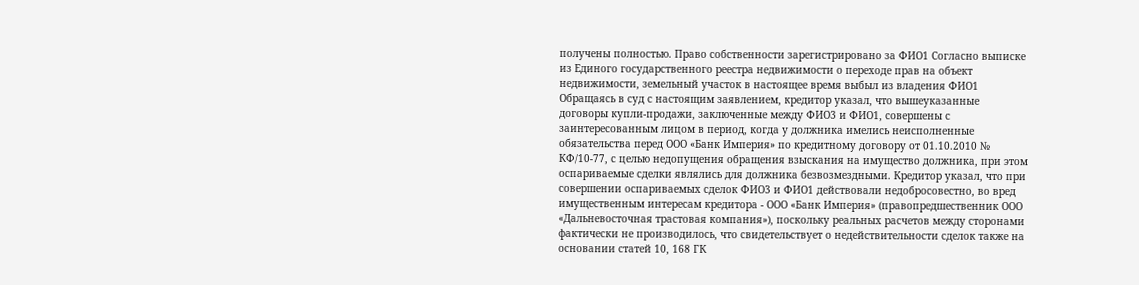получены полностью. Право собственности зарегистрировано за ФИО1 Согласно выписке из Единого государственного реестра недвижимости о переходе прав на объект недвижимости, земельный участок в настоящее время выбыл из владения ФИО1 Обращаясь в суд с настоящим заявлением, кредитор указал, что вышеуказанные договоры купли-продажи, заключенные между ФИО3 и ФИО1, совершены с заинтересованным лицом в период, когда у должника имелись неисполненные обязательства перед ООО «Банк Империя» по кредитному договору от 01.10.2010 № КФ/10-77, с целью недопущения обращения взыскания на имущество должника, при этом оспариваемые сделки являлись для должника безвозмездными. Кредитор указал, что при совершении оспариваемых сделок ФИО3 и ФИО1 действовали недобросовестно, во вред имущественным интересам кредитора - ООО «Банк Империя» (правопредшественник ООО «Дальневосточная трастовая компания»), поскольку реальных расчетов между сторонами фактически не производилось, что свидетельствует о недействительности сделок также на основании статей 10, 168 ГК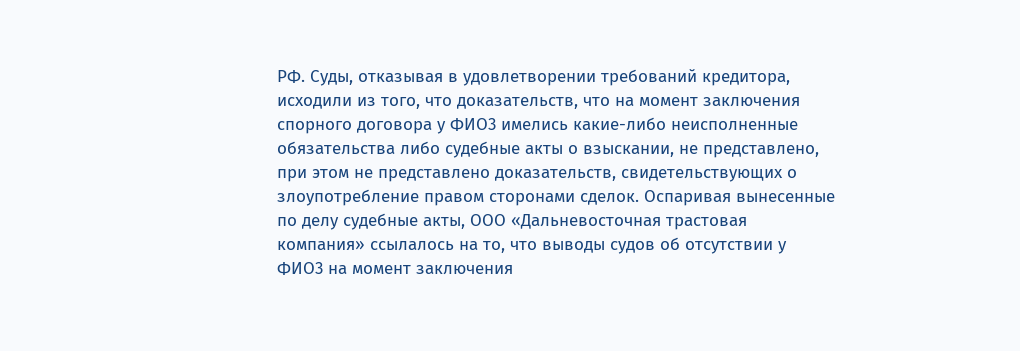РФ. Суды, отказывая в удовлетворении требований кредитора, исходили из того, что доказательств, что на момент заключения спорного договора у ФИО3 имелись какие-либо неисполненные обязательства либо судебные акты о взыскании, не представлено, при этом не представлено доказательств, свидетельствующих о злоупотребление правом сторонами сделок. Оспаривая вынесенные по делу судебные акты, ООО «Дальневосточная трастовая компания» ссылалось на то, что выводы судов об отсутствии у ФИО3 на момент заключения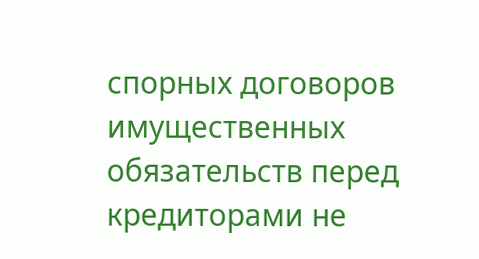спорных договоров имущественных обязательств перед кредиторами не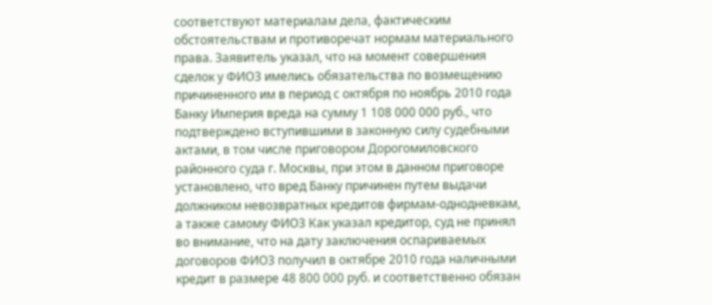соответствуют материалам дела, фактическим обстоятельствам и противоречат нормам материального права. Заявитель указал, что на момент совершения сделок у ФИО3 имелись обязательства по возмещению причиненного им в период с октября по ноябрь 2010 года Банку Империя вреда на сумму 1 108 000 000 руб., что подтверждено вступившими в законную силу судебными актами, в том числе приговором Дорогомиловского районного суда г. Москвы, при этом в данном приговоре установлено, что вред Банку причинен путем выдачи должником невозвратных кредитов фирмам-однодневкам, а также самому ФИО3 Как указал кредитор, суд не принял во внимание, что на дату заключения оспариваемых договоров ФИО3 получил в октябре 2010 года наличными кредит в размере 48 800 000 руб. и соответственно обязан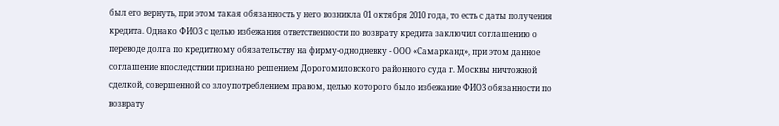был его вернуть, при этом такая обязанность у него возникла 01 октября 2010 года, то есть с даты получения кредита. Однако ФИО3 с целью избежания ответственности по возврату кредита заключил соглашению о переводе долга по кредитному обязательству на фирму-однодневку - ООО «Самарканд», при этом данное соглашение впоследствии признано решением Дорогомиловского районного суда г. Москвы ничтожной сделкой, совершенной со злоупотреблением правом, целью которого было избежание ФИО3 обязанности по возврату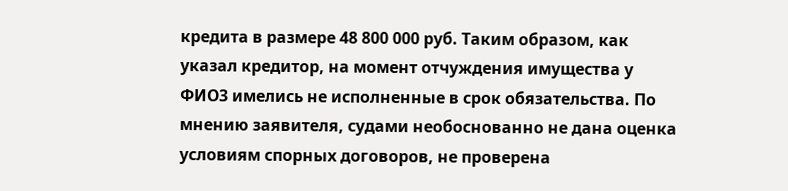кредита в размере 48 800 000 руб. Таким образом, как указал кредитор, на момент отчуждения имущества у ФИО3 имелись не исполненные в срок обязательства. По мнению заявителя, судами необоснованно не дана оценка условиям спорных договоров, не проверена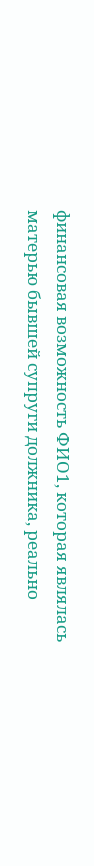финансовая возможность ФИО1, которая являлась матерью бывшей супруги должника, реально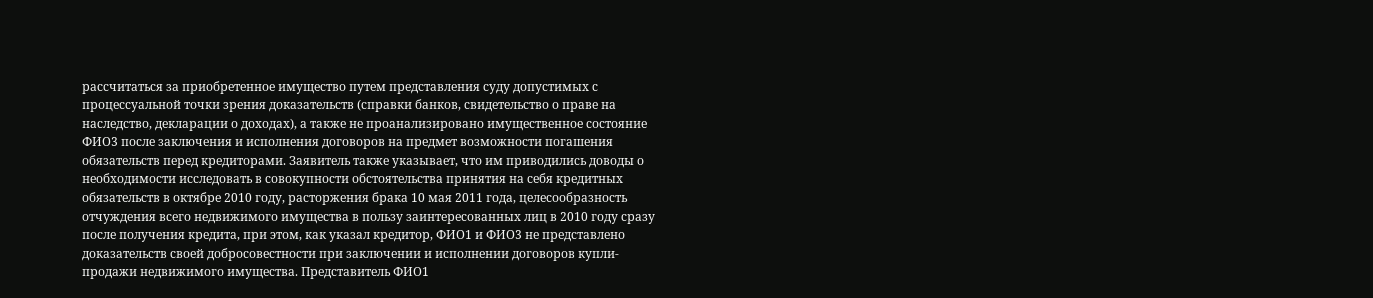рассчитаться за приобретенное имущество путем представления суду допустимых с процессуальной точки зрения доказательств (справки банков, свидетельство о праве на наследство, декларации о доходах), а также не проанализировано имущественное состояние ФИО3 после заключения и исполнения договоров на предмет возможности погашения обязательств перед кредиторами. Заявитель также указывает, что им приводились доводы о необходимости исследовать в совокупности обстоятельства принятия на себя кредитных обязательств в октябре 2010 году, расторжения брака 10 мая 2011 года, целесообразность отчуждения всего недвижимого имущества в пользу заинтересованных лиц в 2010 году сразу после получения кредита, при этом, как указал кредитор, ФИО1 и ФИО3 не представлено доказательств своей добросовестности при заключении и исполнении договоров купли-продажи недвижимого имущества. Представитель ФИО1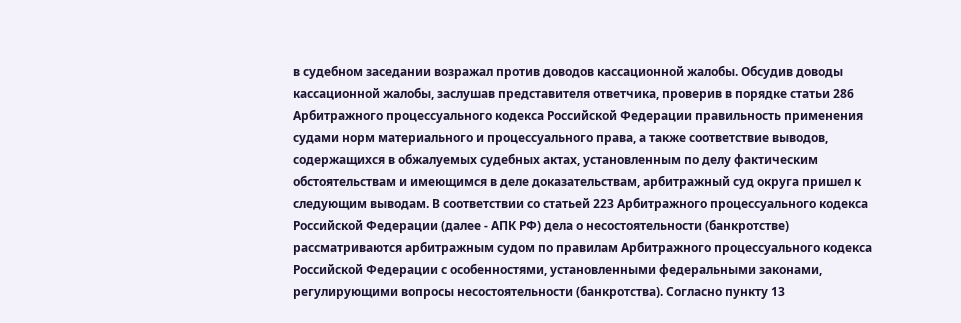в судебном заседании возражал против доводов кассационной жалобы. Обсудив доводы кассационной жалобы, заслушав представителя ответчика, проверив в порядке статьи 286 Арбитражного процессуального кодекса Российской Федерации правильность применения судами норм материального и процессуального права, а также соответствие выводов, содержащихся в обжалуемых судебных актах, установленным по делу фактическим обстоятельствам и имеющимся в деле доказательствам, арбитражный суд округа пришел к следующим выводам. В соответствии со статьей 223 Арбитражного процессуального кодекса Российской Федерации (далее - АПК РФ) дела о несостоятельности (банкротстве) рассматриваются арбитражным судом по правилам Арбитражного процессуального кодекса Российской Федерации с особенностями, установленными федеральными законами, регулирующими вопросы несостоятельности (банкротства). Согласно пункту 13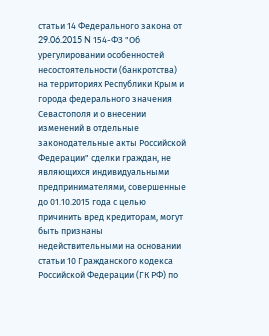статьи 14 Федерального закона от 29.06.2015 N 154-ФЗ "Об урегулировании особенностей несостоятельности (банкротства) на территориях Республики Крым и города федерального значения Севастополя и о внесении изменений в отдельные законодательные акты Российской Федерации" сделки граждан, не являющихся индивидуальными предпринимателями, совершенные до 01.10.2015 года с целью причинить вред кредиторам, могут быть признаны недействительными на основании статьи 10 Гражданского кодекса Российской Федерации (ГК РФ) по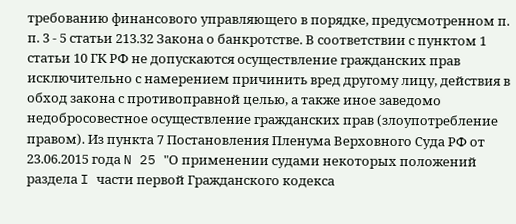требованию финансового управляющего в порядке, предусмотренном п. п. 3 - 5 статьи 213.32 Закона о банкротстве. В соответствии с пунктом 1 статьи 10 ГК РФ не допускаются осуществление гражданских прав исключительно с намерением причинить вред другому лицу, действия в обход закона с противоправной целью, а также иное заведомо недобросовестное осуществление гражданских прав (злоупотребление правом). Из пункта 7 Постановления Пленума Верховного Суда РФ от 23.06.2015 года N 25 "О применении судами некоторых положений раздела I части первой Гражданского кодекса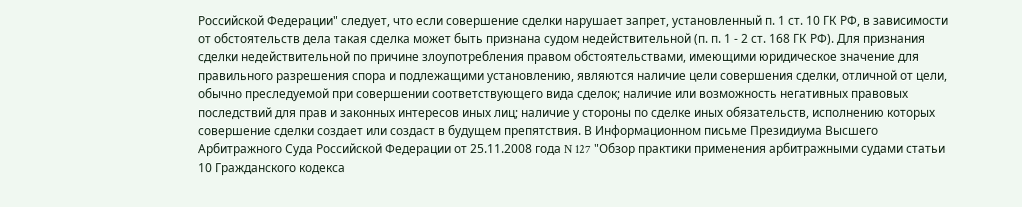Российской Федерации" следует, что если совершение сделки нарушает запрет, установленный п. 1 ст. 10 ГК РФ, в зависимости от обстоятельств дела такая сделка может быть признана судом недействительной (п. п. 1 - 2 ст. 168 ГК РФ). Для признания сделки недействительной по причине злоупотребления правом обстоятельствами, имеющими юридическое значение для правильного разрешения спора и подлежащими установлению, являются наличие цели совершения сделки, отличной от цели, обычно преследуемой при совершении соответствующего вида сделок; наличие или возможность негативных правовых последствий для прав и законных интересов иных лиц; наличие у стороны по сделке иных обязательств, исполнению которых совершение сделки создает или создаст в будущем препятствия. В Информационном письме Президиума Высшего Арбитражного Суда Российской Федерации от 25.11.2008 года N 127 "Обзор практики применения арбитражными судами статьи 10 Гражданского кодекса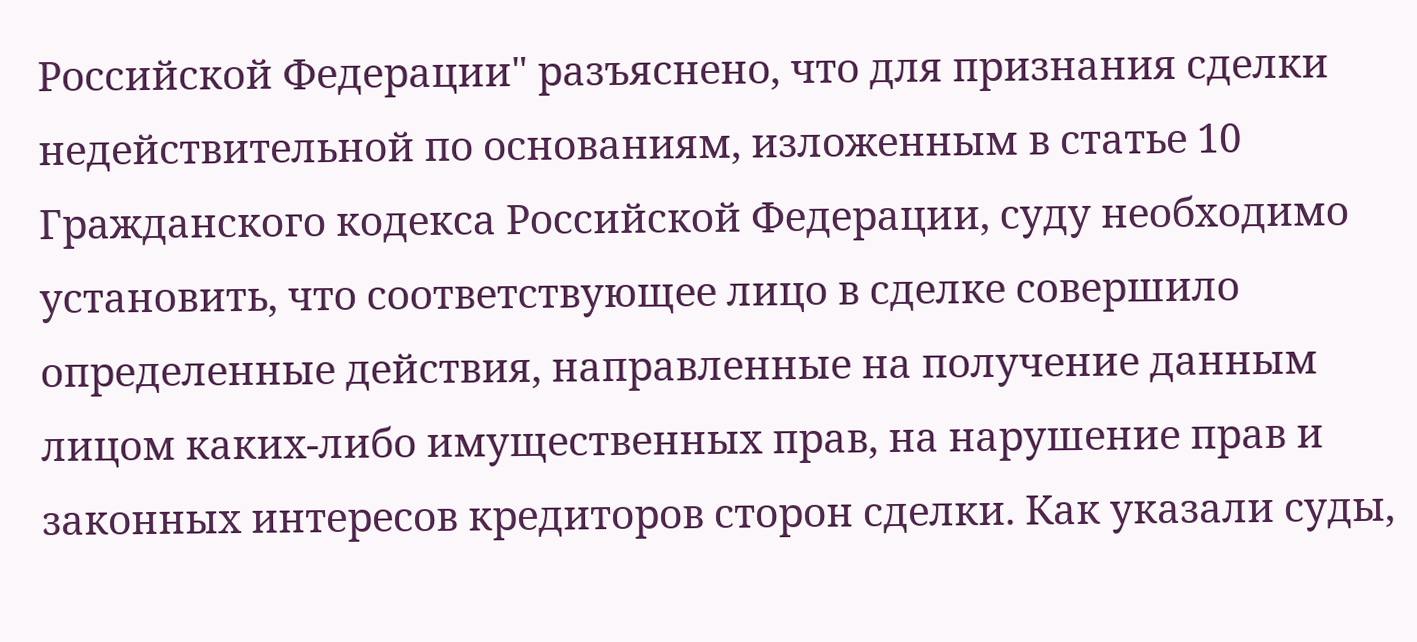Российской Федерации" разъяснено, что для признания сделки недействительной по основаниям, изложенным в статье 10 Гражданского кодекса Российской Федерации, суду необходимо установить, что соответствующее лицо в сделке совершило определенные действия, направленные на получение данным лицом каких-либо имущественных прав, на нарушение прав и законных интересов кредиторов сторон сделки. Как указали суды,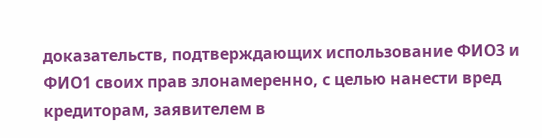доказательств, подтверждающих использование ФИО3 и ФИО1 своих прав злонамеренно, с целью нанести вред кредиторам, заявителем в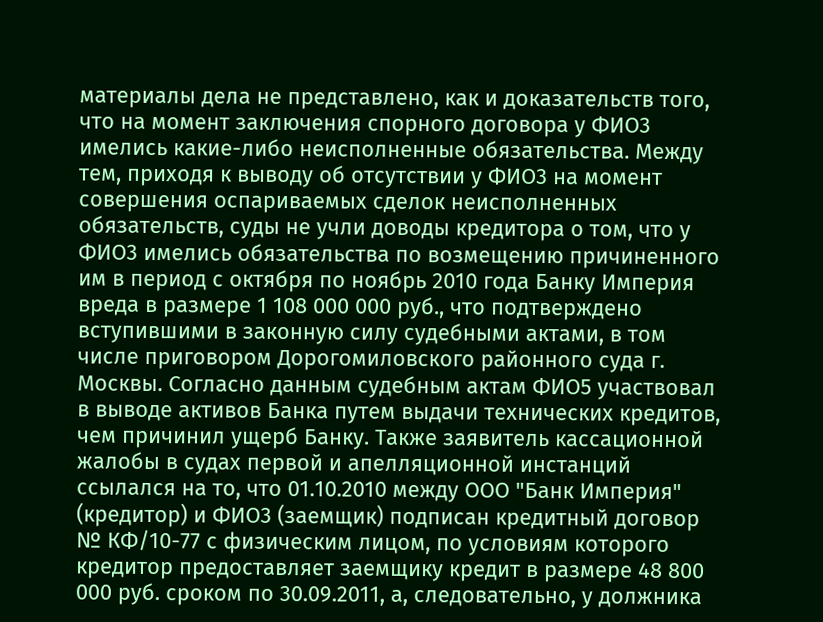материалы дела не представлено, как и доказательств того, что на момент заключения спорного договора у ФИО3 имелись какие-либо неисполненные обязательства. Между тем, приходя к выводу об отсутствии у ФИО3 на момент совершения оспариваемых сделок неисполненных обязательств, суды не учли доводы кредитора о том, что у ФИО3 имелись обязательства по возмещению причиненного им в период с октября по ноябрь 2010 года Банку Империя вреда в размере 1 108 000 000 руб., что подтверждено вступившими в законную силу судебными актами, в том числе приговором Дорогомиловского районного суда г. Москвы. Согласно данным судебным актам ФИО5 участвовал в выводе активов Банка путем выдачи технических кредитов, чем причинил ущерб Банку. Также заявитель кассационной жалобы в судах первой и апелляционной инстанций ссылался на то, что 01.10.2010 между ООО "Банк Империя" (кредитор) и ФИО3 (заемщик) подписан кредитный договор № КФ/10-77 с физическим лицом, по условиям которого кредитор предоставляет заемщику кредит в размере 48 800 000 руб. сроком по 30.09.2011, а, следовательно, у должника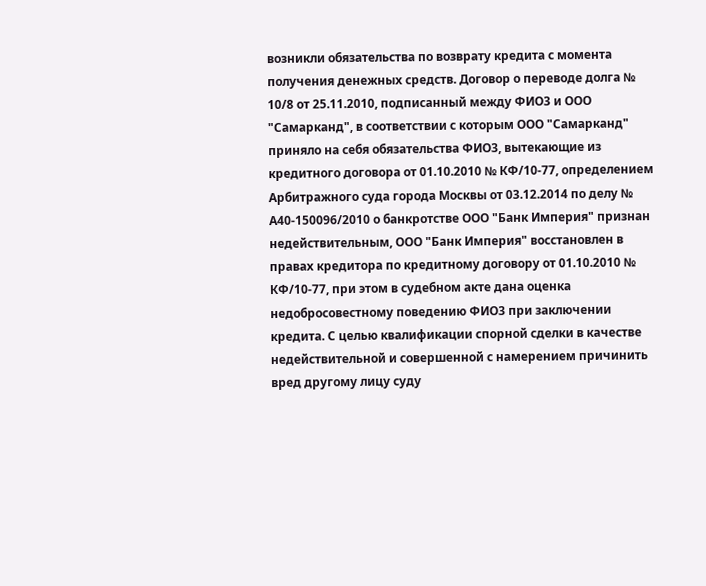возникли обязательства по возврату кредита с момента получения денежных средств. Договор о переводе долга № 10/8 от 25.11.2010, подписанный между ФИО3 и ООО "Самарканд", в соответствии с которым ООО "Самарканд" приняло на себя обязательства ФИО3, вытекающие из кредитного договора от 01.10.2010 № КФ/10-77, определением Арбитражного суда города Москвы от 03.12.2014 по делу № А40-150096/2010 о банкротстве ООО "Банк Империя" признан недействительным, ООО "Банк Империя" восстановлен в правах кредитора по кредитному договору от 01.10.2010 № КФ/10-77, при этом в судебном акте дана оценка недобросовестному поведению ФИО3 при заключении кредита. С целью квалификации спорной сделки в качестве недействительной и совершенной с намерением причинить вред другому лицу суду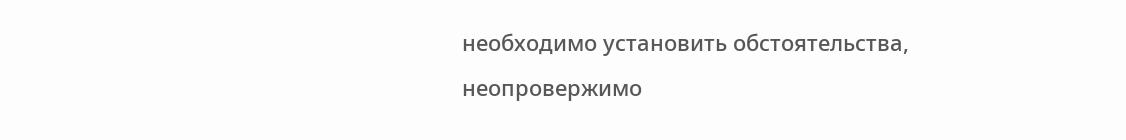необходимо установить обстоятельства, неопровержимо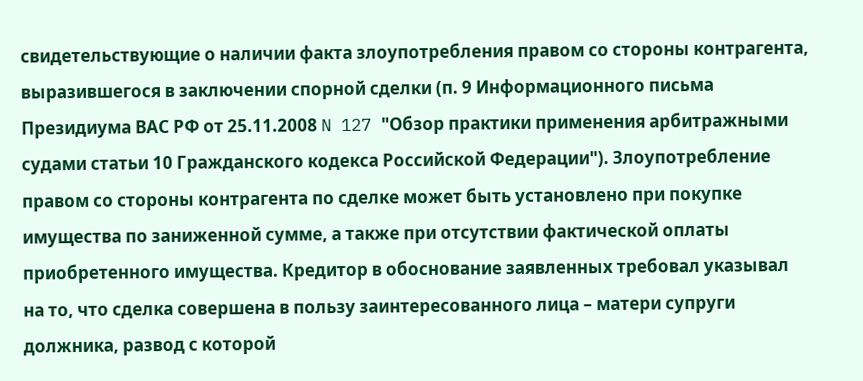свидетельствующие о наличии факта злоупотребления правом со стороны контрагента, выразившегося в заключении спорной сделки (п. 9 Информационного письма Президиума ВАС РФ от 25.11.2008 N 127 "Обзор практики применения арбитражными судами статьи 10 Гражданского кодекса Российской Федерации"). Злоупотребление правом со стороны контрагента по сделке может быть установлено при покупке имущества по заниженной сумме, а также при отсутствии фактической оплаты приобретенного имущества. Кредитор в обоснование заявленных требовал указывал на то, что сделка совершена в пользу заинтересованного лица – матери супруги должника, развод с которой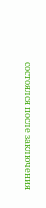состоялся после заключения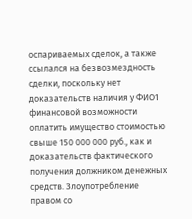оспариваемых сделок, а также ссылался на безвозмездность сделки, поскольку нет доказательств наличия у ФИО1 финансовой возможности оплатить имущество стоимостью свыше 150 000 000 руб., как и доказательств фактического получения должником денежных средств. Злоупотребление правом со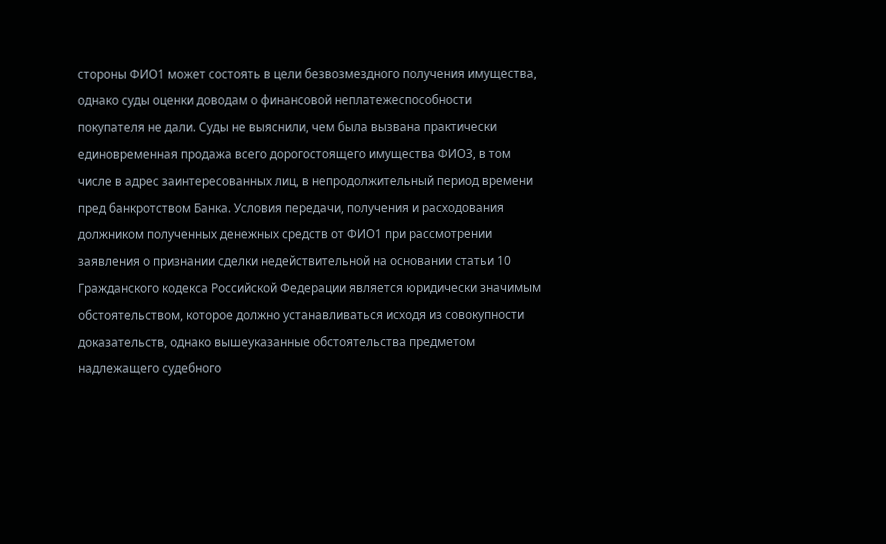стороны ФИО1 может состоять в цели безвозмездного получения имущества, однако суды оценки доводам о финансовой неплатежеспособности покупателя не дали. Суды не выяснили, чем была вызвана практически единовременная продажа всего дорогостоящего имущества ФИО3, в том числе в адрес заинтересованных лиц, в непродолжительный период времени пред банкротством Банка. Условия передачи, получения и расходования должником полученных денежных средств от ФИО1 при рассмотрении заявления о признании сделки недействительной на основании статьи 10 Гражданского кодекса Российской Федерации является юридически значимым обстоятельством, которое должно устанавливаться исходя из совокупности доказательств, однако вышеуказанные обстоятельства предметом надлежащего судебного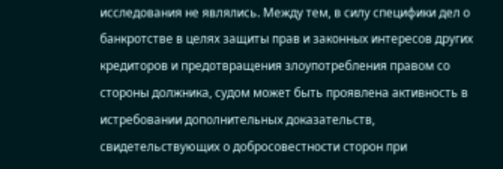исследования не являлись. Между тем, в силу специфики дел о банкротстве в целях защиты прав и законных интересов других кредиторов и предотвращения злоупотребления правом со стороны должника, судом может быть проявлена активность в истребовании дополнительных доказательств, свидетельствующих о добросовестности сторон при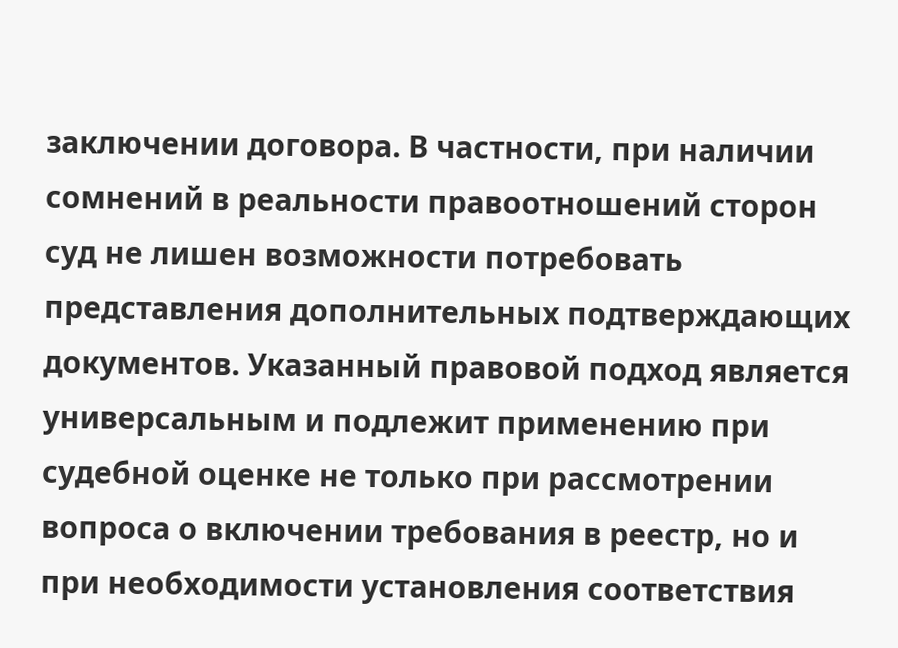заключении договора. В частности, при наличии сомнений в реальности правоотношений сторон суд не лишен возможности потребовать представления дополнительных подтверждающих документов. Указанный правовой подход является универсальным и подлежит применению при судебной оценке не только при рассмотрении вопроса о включении требования в реестр, но и при необходимости установления соответствия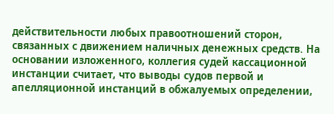действительности любых правоотношений сторон, связанных с движением наличных денежных средств. На основании изложенного, коллегия судей кассационной инстанции считает, что выводы судов первой и апелляционной инстанций в обжалуемых определении,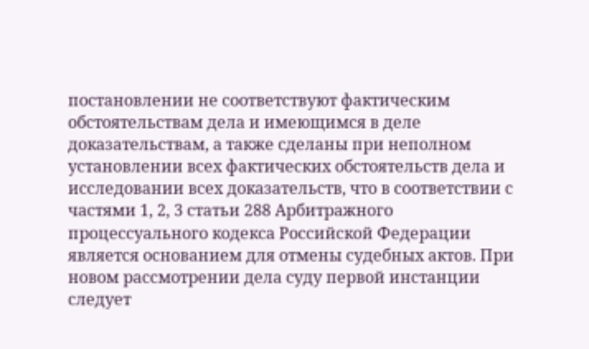постановлении не соответствуют фактическим обстоятельствам дела и имеющимся в деле доказательствам, а также сделаны при неполном установлении всех фактических обстоятельств дела и исследовании всех доказательств, что в соответствии с частями 1, 2, 3 статьи 288 Арбитражного процессуального кодекса Российской Федерации является основанием для отмены судебных актов. При новом рассмотрении дела суду первой инстанции следует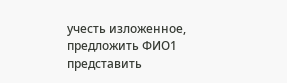учесть изложенное, предложить ФИО1 представить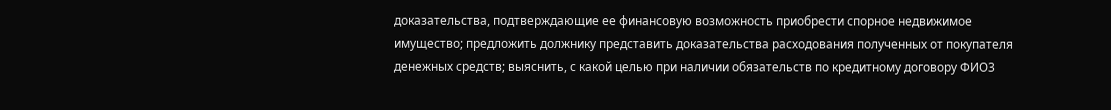доказательства, подтверждающие ее финансовую возможность приобрести спорное недвижимое имущество; предложить должнику представить доказательства расходования полученных от покупателя денежных средств; выяснить, с какой целью при наличии обязательств по кредитному договору ФИО3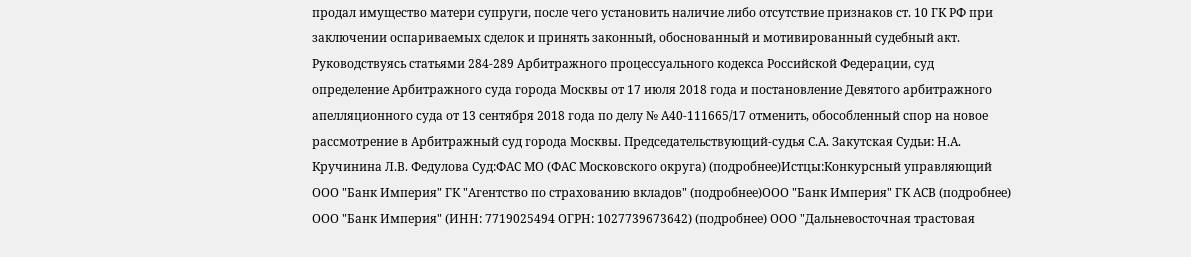продал имущество матери супруги, после чего установить наличие либо отсутствие признаков ст. 10 ГК РФ при заключении оспариваемых сделок и принять законный, обоснованный и мотивированный судебный акт. Руководствуясь статьями 284-289 Арбитражного процессуального кодекса Российской Федерации, суд определение Арбитражного суда города Москвы от 17 июля 2018 года и постановление Девятого арбитражного апелляционного суда от 13 сентября 2018 года по делу № А40-111665/17 отменить, обособленный спор на новое рассмотрение в Арбитражный суд города Москвы. Председательствующий-судья С.А. Закутская Судьи: Н.А. Кручинина Л.В. Федулова Суд:ФАС МО (ФАС Московского округа) (подробнее)Истцы:Конкурсный управляющий ООО "Банк Империя" ГК "Агентство по страхованию вкладов" (подробнее)ООО "Банк Империя" ГК АСВ (подробнее) ООО "Банк Империя" (ИНН: 7719025494 ОГРН: 1027739673642) (подробнее) ООО "Дальневосточная трастовая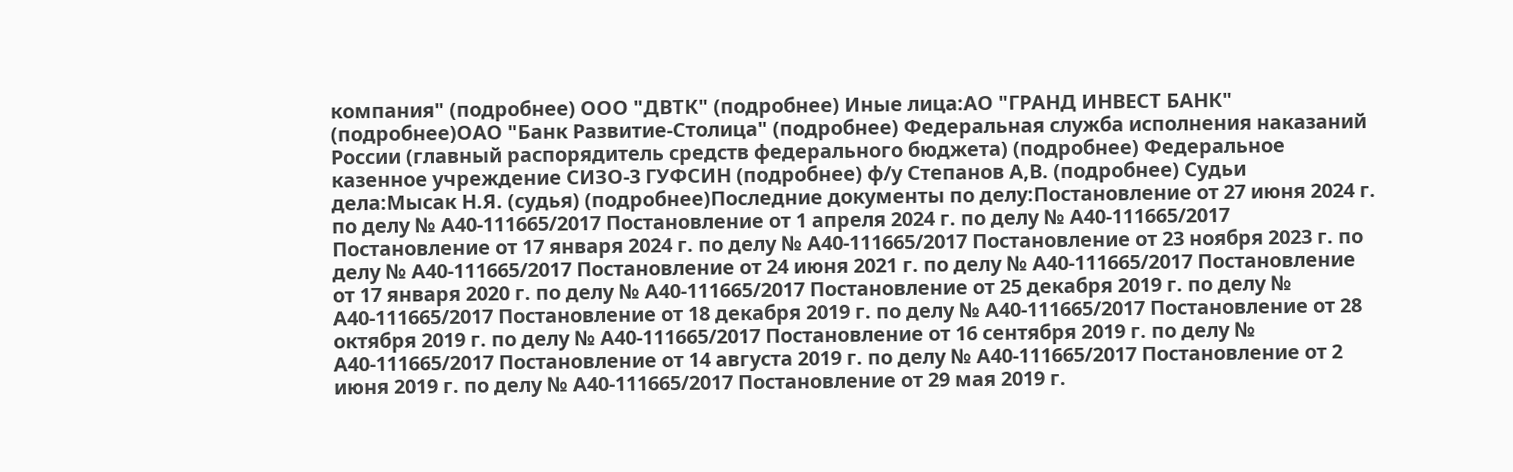компания" (подробнее) ООО "ДВТК" (подробнее) Иные лица:АО "ГРАНД ИНВЕСТ БАНК" (подробнее)ОАО "Банк Развитие-Столица" (подробнее) Федеральная служба исполнения наказаний России (главный распорядитель средств федерального бюджета) (подробнее) Федеральное казенное учреждение СИЗО-3 ГУФСИН (подробнее) ф/у Степанов А,В. (подробнее) Судьи дела:Мысак Н.Я. (судья) (подробнее)Последние документы по делу:Постановление от 27 июня 2024 г. по делу № А40-111665/2017 Постановление от 1 апреля 2024 г. по делу № А40-111665/2017 Постановление от 17 января 2024 г. по делу № А40-111665/2017 Постановление от 23 ноября 2023 г. по делу № А40-111665/2017 Постановление от 24 июня 2021 г. по делу № А40-111665/2017 Постановление от 17 января 2020 г. по делу № А40-111665/2017 Постановление от 25 декабря 2019 г. по делу № А40-111665/2017 Постановление от 18 декабря 2019 г. по делу № А40-111665/2017 Постановление от 28 октября 2019 г. по делу № А40-111665/2017 Постановление от 16 сентября 2019 г. по делу № А40-111665/2017 Постановление от 14 августа 2019 г. по делу № А40-111665/2017 Постановление от 2 июня 2019 г. по делу № А40-111665/2017 Постановление от 29 мая 2019 г.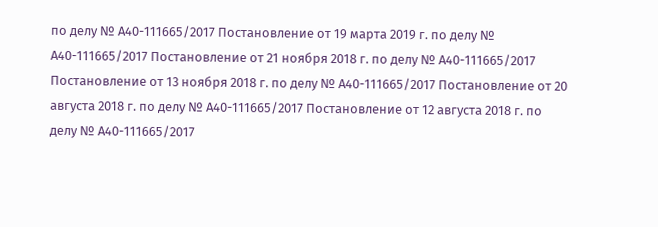по делу № А40-111665/2017 Постановление от 19 марта 2019 г. по делу № А40-111665/2017 Постановление от 21 ноября 2018 г. по делу № А40-111665/2017 Постановление от 13 ноября 2018 г. по делу № А40-111665/2017 Постановление от 20 августа 2018 г. по делу № А40-111665/2017 Постановление от 12 августа 2018 г. по делу № А40-111665/2017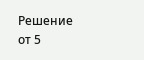Решение от 5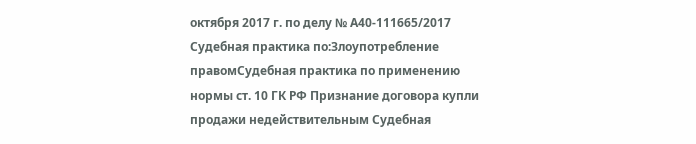октября 2017 г. по делу № А40-111665/2017 Судебная практика по:Злоупотребление правомСудебная практика по применению нормы ст. 10 ГК РФ Признание договора купли продажи недействительным Судебная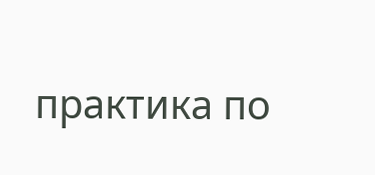практика по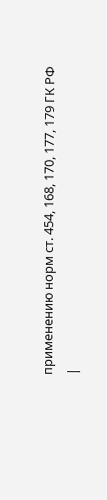применению норм ст. 454, 168, 170, 177, 179 ГК РФ
|